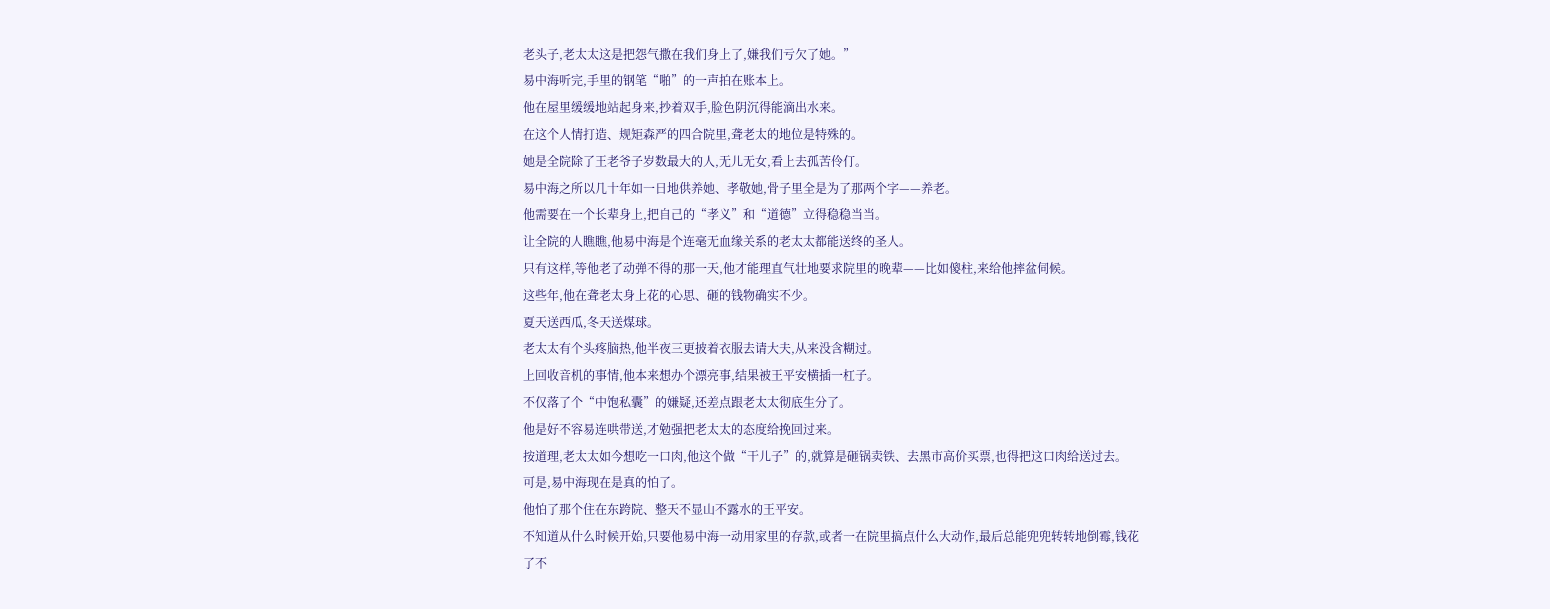老头子,老太太这是把怨气撒在我们身上了,嫌我们亏欠了她。”
易中海听完,手里的钢笔“啪”的一声拍在账本上。
他在屋里缓缓地站起身来,抄着双手,脸色阴沉得能滴出水来。
在这个人情打造、规矩森严的四合院里,聋老太的地位是特殊的。
她是全院除了王老爷子岁数最大的人,无儿无女,看上去孤苦伶仃。
易中海之所以几十年如一日地供养她、孝敬她,骨子里全是为了那两个字——养老。
他需要在一个长辈身上,把自己的“孝义”和“道德”立得稳稳当当。
让全院的人瞧瞧,他易中海是个连毫无血缘关系的老太太都能送终的圣人。
只有这样,等他老了动弹不得的那一天,他才能理直气壮地要求院里的晚辈——比如傻柱,来给他摔盆伺候。
这些年,他在聋老太身上花的心思、砸的钱物确实不少。
夏天送西瓜,冬天送煤球。
老太太有个头疼脑热,他半夜三更披着衣服去请大夫,从来没含糊过。
上回收音机的事情,他本来想办个漂亮事,结果被王平安横插一杠子。
不仅落了个“中饱私囊”的嫌疑,还差点跟老太太彻底生分了。
他是好不容易连哄带送,才勉强把老太太的态度给挽回过来。
按道理,老太太如今想吃一口肉,他这个做“干儿子”的,就算是砸锅卖铁、去黑市高价买票,也得把这口肉给送过去。
可是,易中海现在是真的怕了。
他怕了那个住在东跨院、整天不显山不露水的王平安。
不知道从什么时候开始,只要他易中海一动用家里的存款,或者一在院里搞点什么大动作,最后总能兜兜转转地倒霉,钱花了不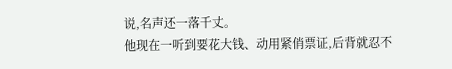说,名声还一落千丈。
他现在一听到要花大钱、动用紧俏票证,后背就忍不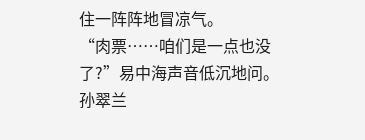住一阵阵地冒凉气。
“肉票……咱们是一点也没了?”易中海声音低沉地问。
孙翠兰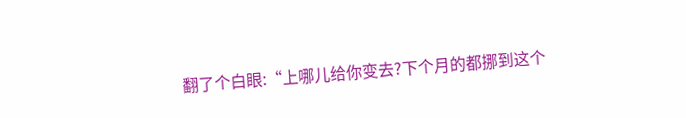翻了个白眼:“上哪儿给你变去?下个月的都挪到这个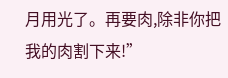月用光了。再要肉,除非你把我的肉割下来!”